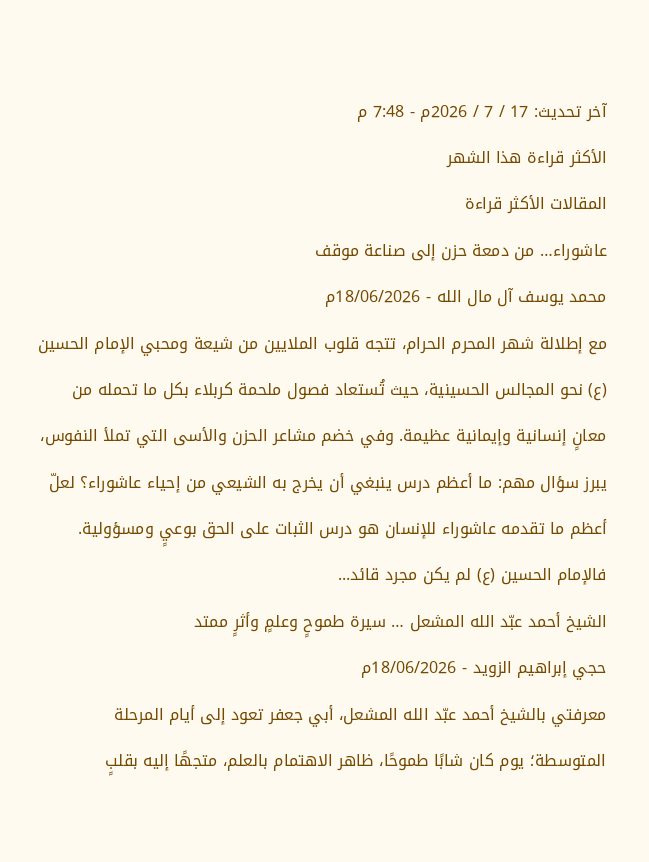آخر تحديث: 17 / 7 / 2026م - 7:48 م
الأكثر قراءة هذا الشهر
المقالات الأكثر قراءة
عاشوراء… من دمعة حزن إلى صناعة موقف
محمد يوسف آل مال الله - 18/06/2026م
مع إطلالة شهر المحرم الحرام، تتجه قلوب الملايين من شيعة ومحبي الإمام الحسين (ع) نحو المجالس الحسينية، حيث تُستعاد فصول ملحمة كربلاء بكل ما تحمله من معانٍ إنسانية وإيمانية عظيمة. وفي خضم مشاعر الحزن والأسى التي تملأ النفوس، يبرز سؤال مهم: ما أعظم درس ينبغي أن يخرج به الشيعي من إحياء عاشوراء؟ لعلّ أعظم ما تقدمه عاشوراء للإنسان هو درس الثبات على الحق بوعيٍ ومسؤولية. فالإمام الحسين (ع) لم يكن مجرد قائد...
الشيخ أحمد عبّد الله المشعل … سيرة طموحٍ وعلمٍ وأثرٍ ممتد
حجي إبراهيم الزويد - 18/06/2026م
معرفتي بالشيخ أحمد عبّد الله المشعل، أبي جعفر تعود إلى أيام المرحلة المتوسطة؛ يوم كان شابًا طموحًا، ظاهر الاهتمام بالعلم، متجهًا إليه بقلبٍ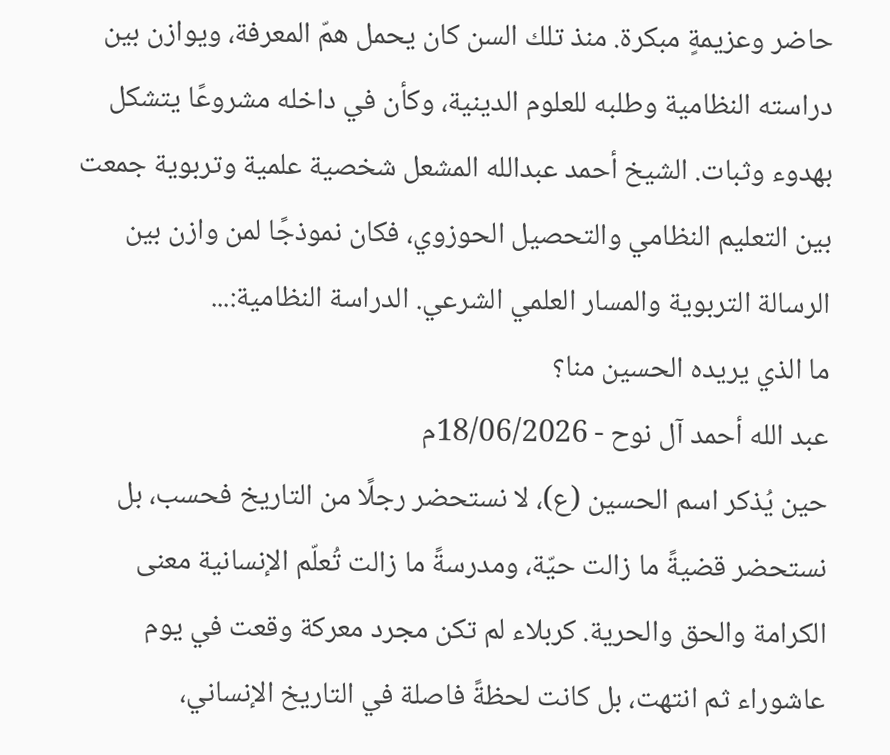حاضر وعزيمةٍ مبكرة. منذ تلك السن كان يحمل همّ المعرفة، ويوازن بين دراسته النظامية وطلبه للعلوم الدينية، وكأن في داخله مشروعًا يتشكل بهدوء وثبات. الشيخ أحمد عبدالله المشعل شخصية علمية وتربوية جمعت بين التعليم النظامي والتحصيل الحوزوي، فكان نموذجًا لمن وازن بين الرسالة التربوية والمسار العلمي الشرعي. الدراسة النظامية:...
ما الذي يريده الحسين منا؟
عبد الله أحمد آل نوح - 18/06/2026م
حين يُذكر اسم الحسين (ع)، لا نستحضر رجلًا من التاريخ فحسب، بل نستحضر قضيةً ما زالت حيّة، ومدرسةً ما زالت تُعلّم الإنسانية معنى الكرامة والحق والحرية. كربلاء لم تكن مجرد معركة وقعت في يوم عاشوراء ثم انتهت، بل كانت لحظةً فاصلة في التاريخ الإنساني،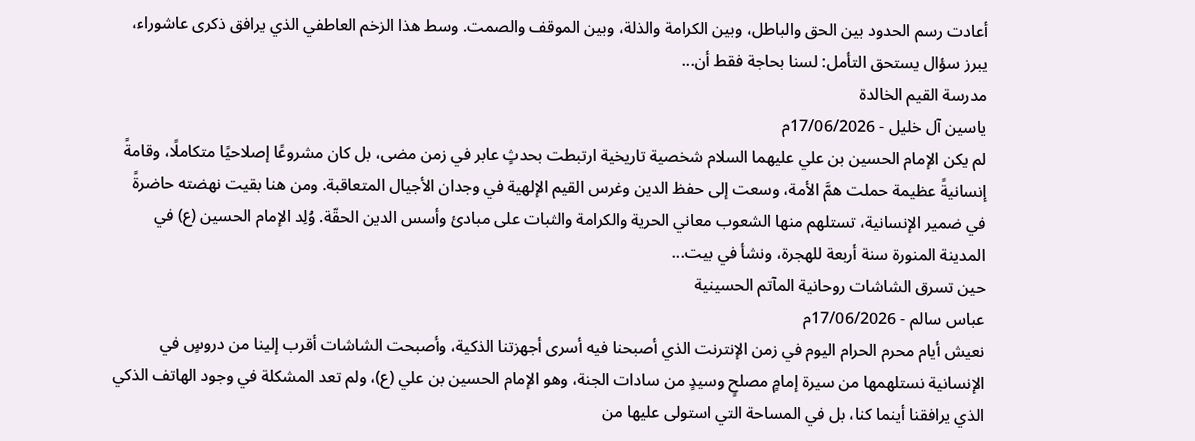أعادت رسم الحدود بين الحق والباطل، وبين الكرامة والذلة، وبين الموقف والصمت. وسط هذا الزخم العاطفي الذي يرافق ذكرى عاشوراء، يبرز سؤال يستحق التأمل: لسنا بحاجة فقط أن...
مدرسة القيم الخالدة
ياسين آل خليل - 17/06/2026م
لم يكن الإمام الحسين بن علي عليهما السلام شخصية تاريخية ارتبطت بحدثٍ عابر في زمن مضى، بل كان مشروعًا إصلاحيًا متكاملًا، وقامةً إنسانيةً عظيمة حملت همَّ الأمة، وسعت إلى حفظ الدين وغرس القيم الإلهية في وجدان الأجيال المتعاقبة. ومن هنا بقيت نهضته حاضرةً في ضمير الإنسانية، تستلهم منها الشعوب معاني الحرية والكرامة والثبات على مبادئ وأسس الدين الحقّة. وُلِد الإمام الحسين (ع) في المدينة المنورة سنة أربعة للهجرة، ونشأ في بيت...
حين تسرق الشاشات روحانية المآتم الحسينية
عباس سالم - 17/06/2026م
نعيش أيام محرم الحرام اليوم في زمن الإنترنت الذي أصبحنا فيه أسرى أجهزتنا الذكية، وأصبحت الشاشات أقرب إلينا من دروسٍ في الإنسانية نستلهمها من سيرة إمامٍ مصلحٍ وسيدٍ من سادات الجنة، وهو الإمام الحسين بن علي (ع)، ولم تعد المشكلة في وجود الهاتف الذكي الذي يرافقنا أينما كنا، بل في المساحة التي استولى عليها من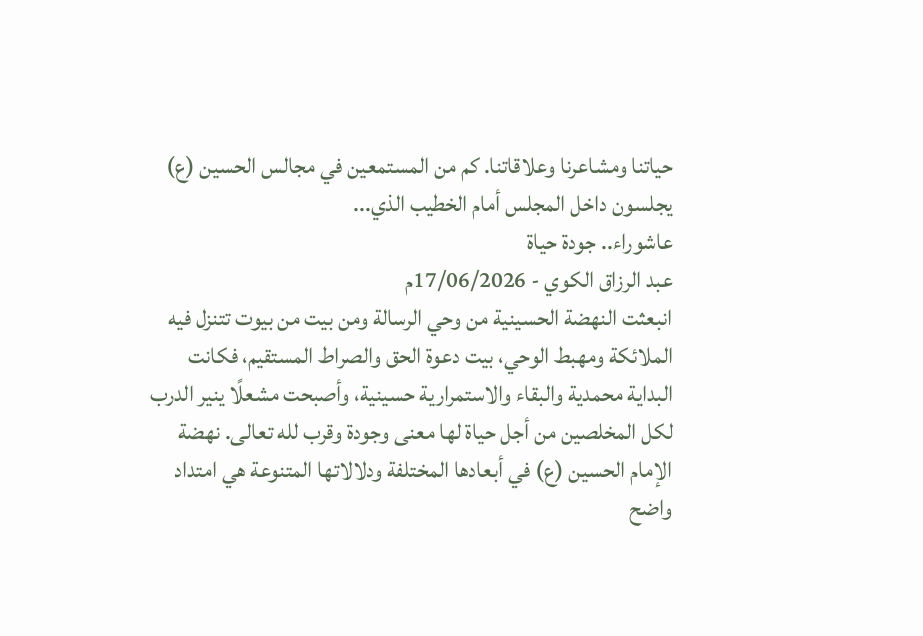حياتنا ومشاعرنا وعلاقاتنا. كم من المستمعين في مجالس الحسين (ع) يجلسون داخل المجلس أمام الخطيب الذي...
عاشوراء.. جودة حياة
عبد الرزاق الكوي - 17/06/2026م
انبعثت النهضة الحسينية من وحي الرسالة ومن بيت من بيوت تتنزل فيه الملائكة ومهبط الوحي، بيت دعوة الحق والصراط المستقيم، فكانت البداية محمدية والبقاء والاستمرارية حسينية، وأصبحت مشعلًا ينير الدرب لكل المخلصين من أجل حياة لها معنى وجودة وقرب لله تعالى. نهضة الإمام الحسين (ع) في أبعادها المختلفة ودلالاتها المتنوعة هي امتداد واضح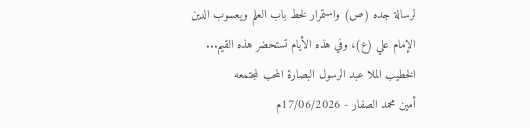لرسالة جده (ص) واستمرار لخط باب العلم ويعسوب الدين الإمام علي (ع)، وفي هذه الأيام تستحضر هذه القيم...
الخطيب الملا عبد الرسول البصارة المحب لمجتمعه
أمين محمد الصفار - 17/06/2026م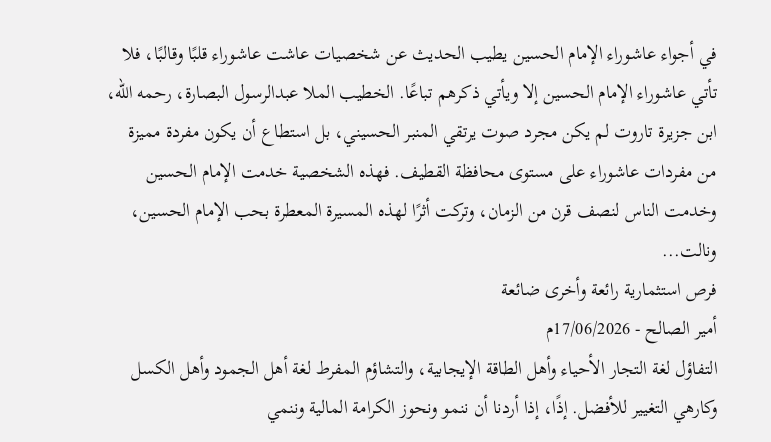في أجواء عاشوراء الإمام الحسين يطيب الحديث عن شخصيات عاشت عاشوراء قلبًا وقالبًا، فلا تأتي عاشوراء الإمام الحسين إلا ويأتي ذكرهم تباعًا. الخطيب الملا عبدالرسول البصارة، رحمه الله، ابن جزيرة تاروت لم يكن مجرد صوت يرتقي المنبر الحسيني، بل استطاع أن يكون مفردة مميزة من مفردات عاشوراء على مستوى محافظة القطيف. فهذه الشخصية خدمت الإمام الحسين وخدمت الناس لنصف قرن من الزمان، وتركت أثرًا لهذه المسيرة المعطرة بحب الإمام الحسين، ونالت...
فرص استثمارية رائعة وأخرى ضائعة
أمير الصالح - 17/06/2026م
التفاؤل لغة التجار الأحياء وأهل الطاقة الإيجابية، والتشاؤم المفرط لغة أهل الجمود وأهل الكسل وكارهي التغيير للأفضل. إذًا، إذا أردنا أن ننمو ونحوز الكرامة المالية وننمي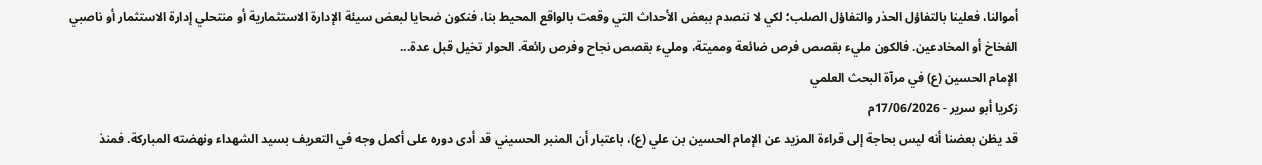أموالنا، فعلينا بالتفاؤل الحذر والتفاؤل الصلب؛ لكي لا ننصدم ببعض الأحداث التي وقعت بالواقع المحيط بنا، فنكون ضحايا لبعض سيئة الإدارة الاستثمارية أو منتحلي إدارة الاستثمار أو ناصبي الفخاخ أو المخادعين. فالكون مليء بقصص فرص ضائعة ومميتة، ومليء بقصص نجاح وفرص رائعة. الحوار تخيل قبل عدة...
الإمام الحسين (ع) في مرآة البحث العلمي
زكريا أبو سرير - 17/06/2026م
قد يظن بعضنا أنه ليس بحاجة إلى قراءة المزيد عن الإمام الحسين بن علي (ع)، باعتبار أن المنبر الحسيني قد أدى دوره على أكمل وجه في التعريف بسيد الشهداء ونهضته المباركة. فمنذ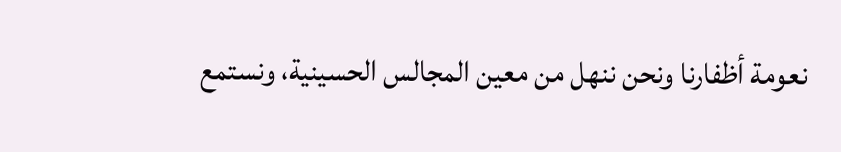نعومة أظفارنا ونحن ننهل من معين المجالس الحسينية، ونستمع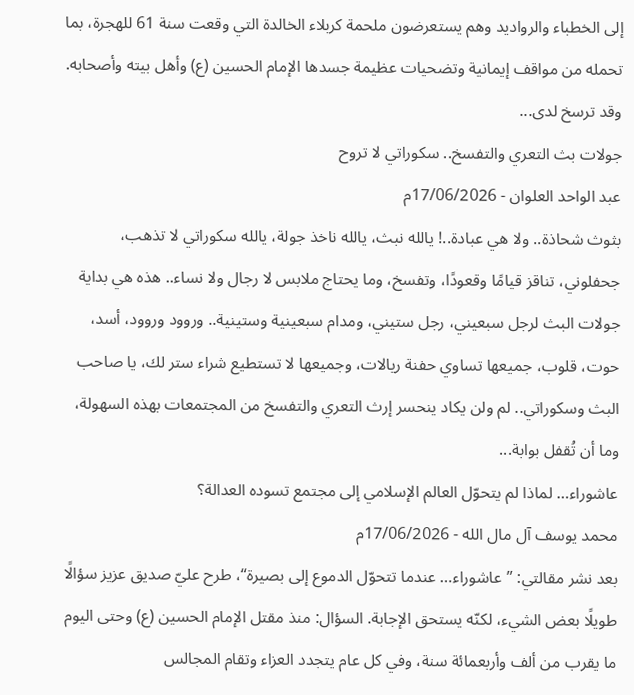إلى الخطباء والرواديد وهم يستعرضون ملحمة كربلاء الخالدة التي وقعت سنة 61 للهجرة، بما تحمله من مواقف إيمانية وتضحيات عظيمة جسدها الإمام الحسين (ع) وأهل بيته وأصحابه. وقد ترسخ لدى...
جولات بث التعري والتفسخ.. سكوراتي لا تروح
عبد الواحد العلوان - 17/06/2026م
بثوث شحاذة.. ولا هي عبادة..! يالله نبث، يالله ناخذ جولة، يالله سكوراتي لا تذهب، جحفلوني، تناقز قيامًا وقعودًا، وتفسخ، وما يحتاج ملابس لا رجال ولا نساء.. هذه هي بداية جولات البث لرجل سبعيني، رجل ستيني، ومدام سبعينية وستينية.. وروود وروود، أسد، حوت، قلوب، جميعها تساوي حفنة ريالات، وجميعها لا تستطيع شراء ستر لك، يا صاحب البث وسكوراتي.. لم ولن يكاد ينحسر إرث التعري والتفسخ من المجتمعات بهذه السهولة، وما أن تُقفل بوابة...
عاشوراء… لماذا لم يتحوّل العالم الإسلامي إلى مجتمع تسوده العدالة؟
محمد يوسف آل مال الله - 17/06/2026م
بعد نشر مقالتي: ”عاشوراء… عندما تتحوّل الدموع إلى بصيرة“، طرح عليّ صديق عزيز سؤالًا طويلًا بعض الشيء، لكنّه يستحق الإجابة. السؤال: منذ مقتل الإمام الحسين (ع) وحتى اليوم ما يقرب من ألف وأربعمائة سنة، وفي كل عام يتجدد العزاء وتقام المجالس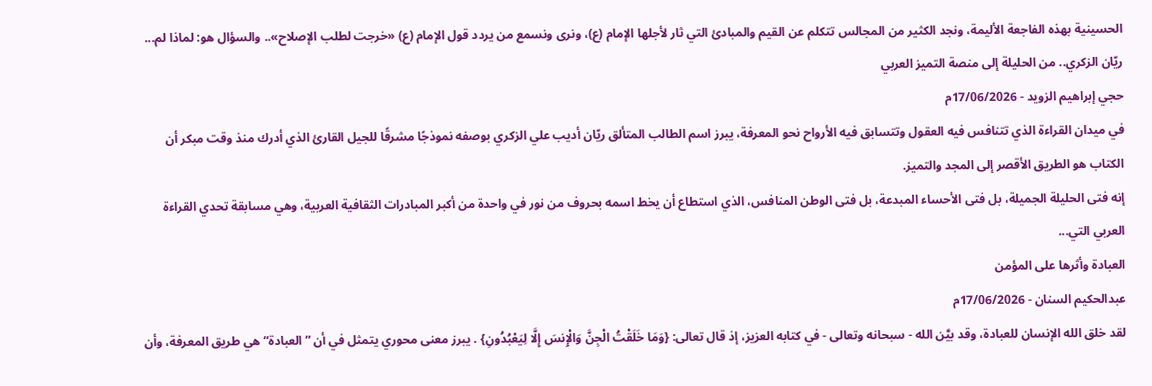الحسينية بهذه الفاجعة الأليمة، ونجد الكثير من المجالس تتكلم عن القيم والمبادئ التي ثار لأجلها الإمام (ع)، ونرى ونسمع من يردد قول الإمام (ع) «خرجت لطلب الإصلاح».. والسؤال هو: لماذا لم...
ريّان الزكري.. من الحليلة إلى منصة التميز العربي
حجي إبراهيم الزويد - 17/06/2026م
في ميدان القراءة الذي تتنافس فيه العقول وتتسابق فيه الأرواح نحو المعرفة، يبرز اسم الطالب المتألق ريّان أديب علي الزكري بوصفه نموذجًا مشرقًا للجيل القارئ الذي أدرك منذ وقت مبكر أن الكتاب هو الطريق الأقصر إلى المجد والتميز.
إنه فتى الحليلة الجميلة، بل فتى الأحساء المبدعة، بل فتى الوطن المنافس، الذي استطاع أن يخط اسمه بحروف من نور في واحدة من أكبر المبادرات الثقافية العربية، وهي مسابقة تحدي القراءة العربي التي...
العبادة وأثرها على المؤمن
عبدالحكيم السنان - 17/06/2026م
لقد خلق الله الإنسان للعبادة، وقد بيَّن الله - سبحانه وتعالى - في كتابه العزيز، إذ قال تعالى: {وَمَا خَلَقْتُ الْجِنَّ وَالْإِنسَ إِلَّا لِيَعْبُدُونِ} . يبرز معنى محوري يتمثل في أن ”العبادة“ هي طريق المعرفة، وأن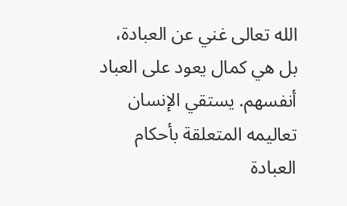الله تعالى غني عن العبادة، بل هي كمال يعود على العباد أنفسهم. يستقي الإنسان تعاليمه المتعلقة بأحكام العبادة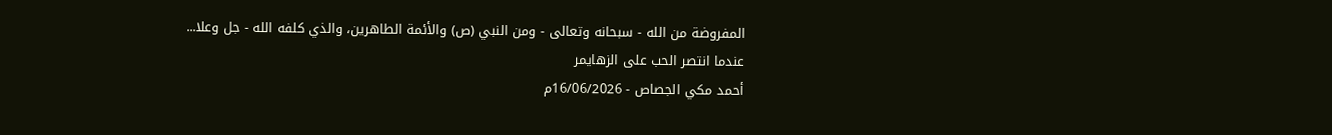المفروضة من الله - سبحانه وتعالى - ومن النبي (ص) والأئمة الطاهرين، والذي كلفه الله - جل وعلا...
عندما انتصر الحب على الزهايمر
أحمد مكي الجصاص - 16/06/2026م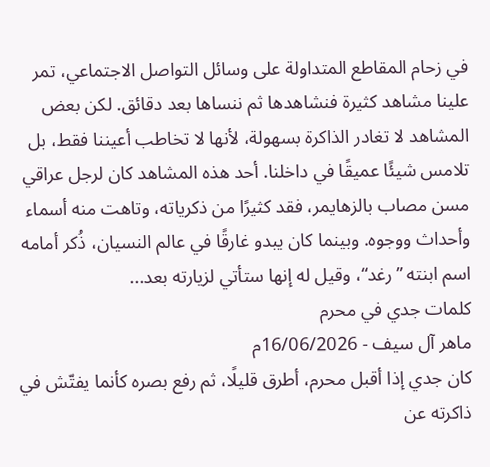في زحام المقاطع المتداولة على وسائل التواصل الاجتماعي، تمر علينا مشاهد كثيرة فنشاهدها ثم ننساها بعد دقائق. لكن بعض المشاهد لا تغادر الذاكرة بسهولة، لأنها لا تخاطب أعيننا فقط، بل تلامس شيئًا عميقًا في داخلنا. أحد هذه المشاهد كان لرجل عراقي مسن مصاب بالزهايمر، فقد كثيرًا من ذكرياته، وتاهت منه أسماء وأحداث ووجوه. وبينما كان يبدو غارقًا في عالم النسيان، ذُكر أمامه اسم ابنته ”رغد“، وقيل له إنها ستأتي لزيارته بعد...
كلمات جدي في محرم
ماهر آل سيف - 16/06/2026م
كان جدي إذا أقبل محرم، أطرق قليلًا، ثم رفع بصره كأنما يفتّش في ذاكرته عن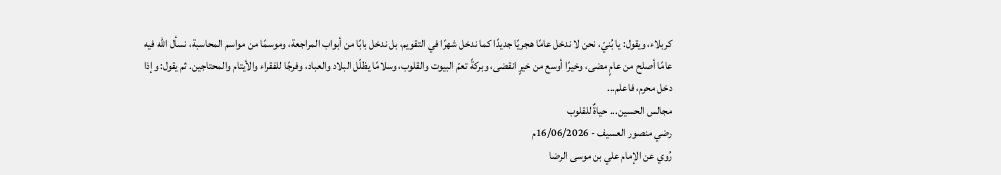كربلاء، ويقول: يا بُنيّ، نحن لا ندخل عامًا هجريًا جديدًا كما ندخل شهرًا في التقويم، بل ندخل بابًا من أبواب المراجعة، وموسمًا من مواسم المحاسبة، نسأل الله فيه عامًا أصلح من عامٍ مضى، وخيرًا أوسع من خيرٍ انقضى، وبركةً تعمّ البيوت والقلوب، وسلامًا يظلّل البلاد والعباد، وفرجًا للفقراء والأيتام والمحتاجين. ثم يقول: وإذا دخل محرم، فاعلم...
مجالس الحسين... حياةٌ للقلوب
رضي منصور العسيف - 16/06/2026م
رُوي عن الإمام علي بن موسى الرضا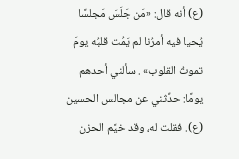(ع) أنه قال: «مَن جَلَسَ مَجلسًا يُحيا فيه أمرُنا لم يَمُت قلبُه يومَ تموتُ القلوب» . سألني أحدهم يومًا: حدِّثني عن مجالس الحسين (ع). فقلت له، وقد خيَّم الحزن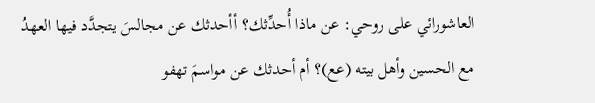العاشورائي على روحي: عن ماذا أُحدِّثك؟ أأحدثك عن مجالسَ يتجدَّد فيها العهدُ مع الحسين وأهل بيته (عع)؟ أم أحدثك عن مواسمَ تهفو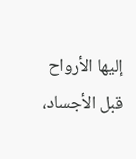إليها الأرواح قبل الأجساد،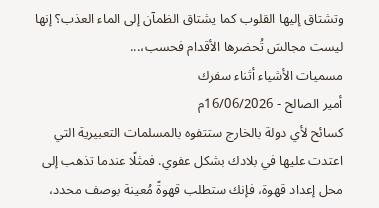وتشتاق إليها القلوب كما يشتاق الظمآن إلى الماء العذب؟ إنها ليست مجالسَ تُحضرها الأقدام فحسب،...
مسميات الأشياء أثناء سفرك
أمير الصالح - 16/06/2026م
كسائح لأي دولة بالخارج ستتفوه بالمسلمات التعبيرية التي اعتدت عليها في بلادك بشكل عفوي. فمثلًا عندما تذهب إلى محل إعداد قهوة، فإنك ستطلب قهوةً مُعينة بوصف محدد،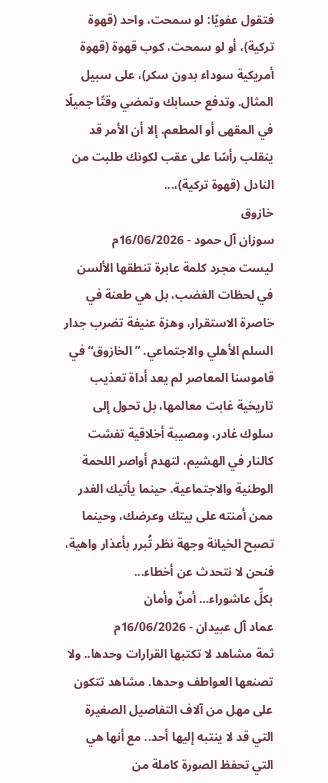فتقول عفويًا: لو سمحت، واحد (قهوة تركية)، أو لو سمحت، كوب قهوة (قهوة أمريكية سوداء بدون سكر)، على سبيل المثال. وتدفع حسابك وتمضي وقتًا جميلًا في المقهى أو المطعم. إلا أن الأمر قد ينقلب رأسًا على عقب لكونك طلبت من النادل (قهوة تركية)،...
خازوق
سوزان آل حمود - 16/06/2026م
ليست مجرد كلمة عابرة تنطقها الألسن في لحظات الغضب، بل هي طعنة في خاصرة الاستقرار، وهزة عنيفة تضرب جدار السلم الأهلي والاجتماعي. ”الخازوق“ في قاموسنا المعاصر لم يعد أداة تعذيب تاريخية غابت معالمها، بل تحول إلى سلوك غادر، ومصيبة أخلاقية تفشت كالنار في الهشيم، لتهدم أواصر اللحمة الوطنية والاجتماعية. حينما يأتيك الغدر ممن أمنته على بيتك وعرضك، وحينما تصبح الخيانة وجهة نظر تُبرر بأعذار واهية، فنحن لا نتحدث عن أخطاء...
بكلِّ عاشوراء… أمنٌ وأمان
عماد آل عبيدان - 16/06/2026م
ثمة مشاهد لا تكتبها القرارات وحدها.. ولا تصنعها العواطف وحدها. مشاهد تتكون على مهل من آلاف التفاصيل الصغيرة التي قد لا ينتبه إليها أحد.. مع أنها هي التي تحفظ الصورة كاملة من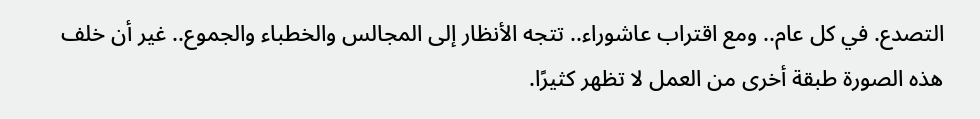التصدع. في كل عام.. ومع اقتراب عاشوراء.. تتجه الأنظار إلى المجالس والخطباء والجموع.. غير أن خلف هذه الصورة طبقة أخرى من العمل لا تظهر كثيرًا.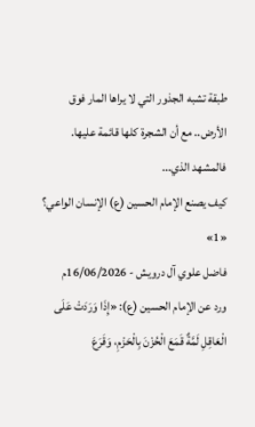طبقة تشبه الجذور التي لا يراها المار فوق الأرض.. مع أن الشجرة كلها قائمة عليها. فالمشهد الذي...
كيف يصنع الإمام الحسين (ع) الإنسان الواعي؟ «1»
فاضل علوي آل درويش - 16/06/2026م
ورد عن الإمام الحسين (ع): «إِذَا وَرَدَتْ عَلَى الْعَاقِلِ لَمَّةٌ قَمَعَ الْحُزْنَ بِالْحَزْمِ، وَقَرَعَ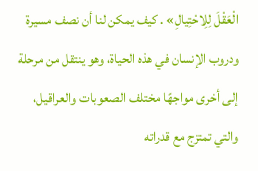الْعَقْلَ لِلِاحْتِيالِ» . كيف يمكن لنا أن نصف مسيرة ودروب الإنسان في هذه الحياة، وهو ينتقل من مرحلة إلى أخرى مواجهًا مختلف الصعوبات والعراقيل، والتي تمتزج مع قدراته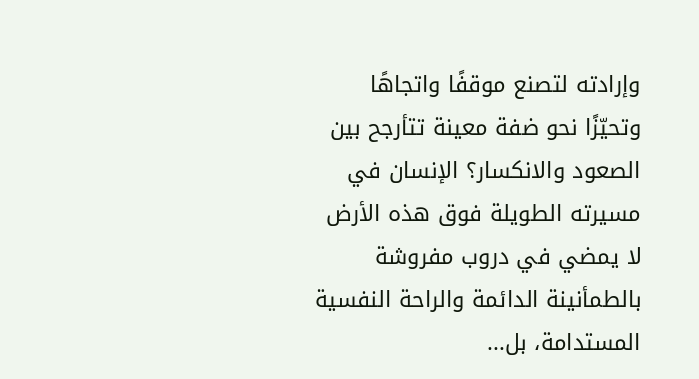وإرادته لتصنع موقفًا واتجاهًا وتحيّزًا نحو ضفة معينة تتأرجح بين الصعود والانكسار؟ الإنسان في مسيرته الطويلة فوق هذه الأرض لا يمضي في دروب مفروشة بالطمأنينة الدائمة والراحة النفسية المستدامة، بل...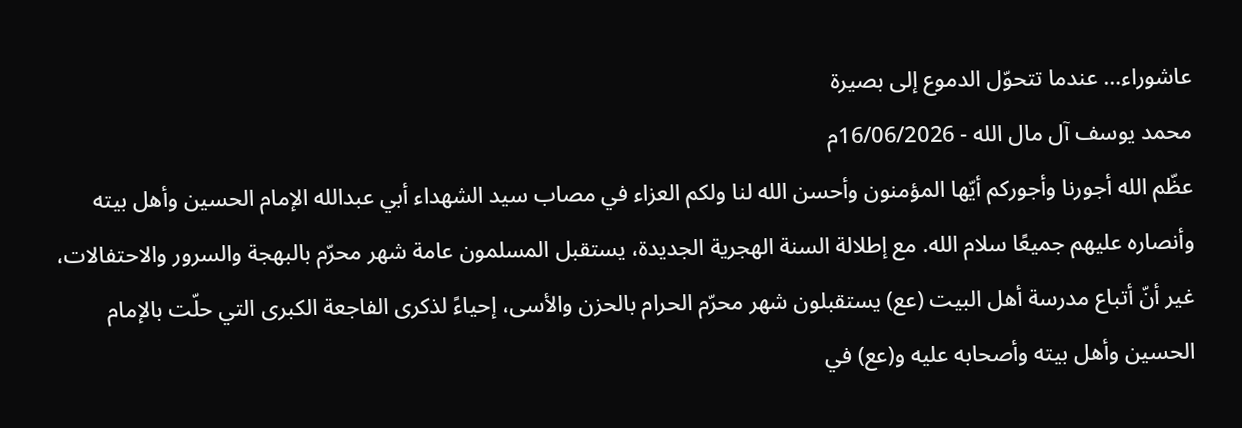عاشوراء… عندما تتحوّل الدموع إلى بصيرة
محمد يوسف آل مال الله - 16/06/2026م
عظّم الله أجورنا وأجوركم أيّها المؤمنون وأحسن الله لنا ولكم العزاء في مصاب سيد الشهداء أبي عبدالله الإمام الحسين وأهل بيته وأنصاره عليهم جميعًا سلام الله. مع إطلالة السنة الهجرية الجديدة، يستقبل المسلمون عامة شهر محرّم بالبهجة والسرور والاحتفالات، غير أنّ أتباع مدرسة أهل البيت (عع) يستقبلون شهر محرّم الحرام بالحزن والأسى، إحياءً لذكرى الفاجعة الكبرى التي حلّت بالإمام الحسين وأهل بيته وأصحابه عليه و(عع) في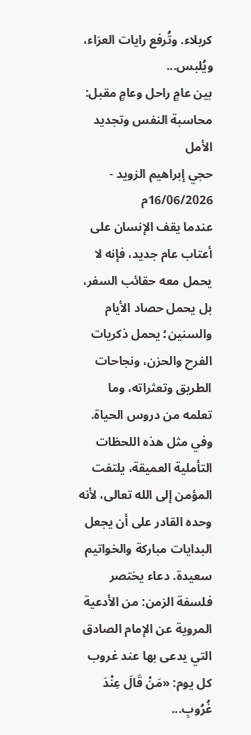كربلاء. وتُرفع رايات العزاء، ويُلبس...
بين عامٍ راحل وعامٍ مقبل: محاسبة النفس وتجديد الأمل
حجي إبراهيم الزويد - 16/06/2026م
عندما يقف الإنسان على أعتاب عام جديد، فإنه لا يحمل معه حقائب السفر، بل يحمل حصاد الأيام والسنين؛ يحمل ذكريات الفرح والحزن، ونجاحات الطريق وتعثراته، وما تعلمه من دروس الحياة. وفي مثل هذه اللحظات التأملية العميقة، يلتفت المؤمن إلى الله تعالى، لأنه وحده القادر على أن يجعل البدايات مباركة والخواتيم سعيدة. دعاء يختصر فلسفة الزمن: من الأدعية المروية عن الإمام الصادق التي يدعى بها عند غروب كل يوم: «مَنْ قَالَ عِنْدَ غُرُوبِ...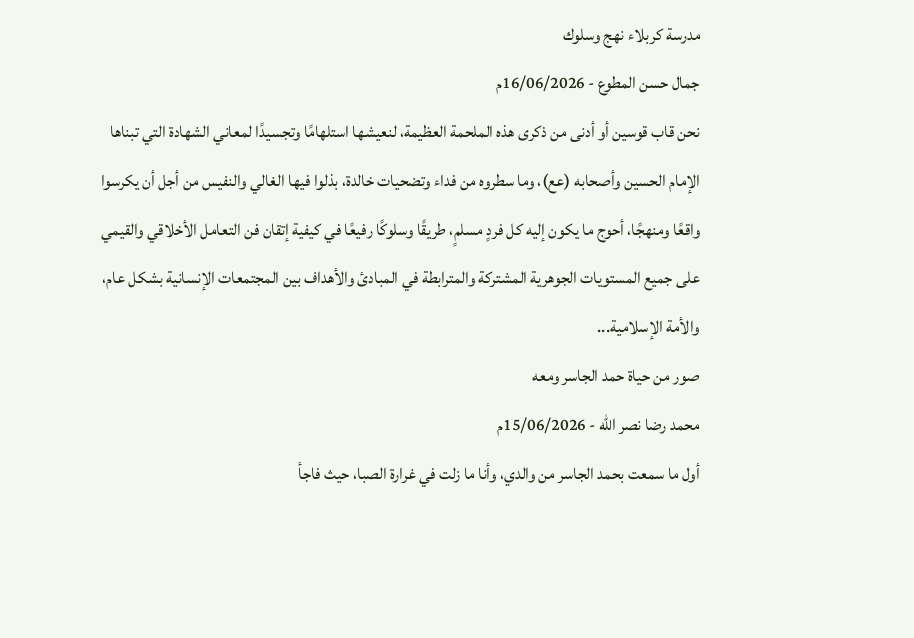مدرسة كربلاء نهج وسلوك
جمال حسن المطوع - 16/06/2026م
نحن قاب قوسين أو أدنى من ذكرى هذه الملحمة العظيمة، لنعيشها استلهامًا وتجسيدًا لمعاني الشهادة التي تبناها الإمام الحسين وأصحابه (عع)، وما سطروه من فداء وتضحيات خالدة، بذلوا فيها الغالي والنفيس من أجل أن يكرسوا واقعًا ومنهجًا، أحوج ما يكون إليه كل فردٍ مسلمٍ، طريقًا وسلوكًا رفيعًا في كيفية إتقان فن التعامل الأخلاقي والقيمي على جميع المستويات الجوهرية المشتركة والمترابطة في المبادئ والأهداف بين المجتمعات الإنسانية بشكل عام، والأمة الإسلامية...
صور من حياة حمد الجاسر ومعه
محمد رضا نصر الله - 15/06/2026م
أول ما سمعت بحمد الجاسر من والدي، وأنا ما زلت في غرارة الصبا، حيث فاجأ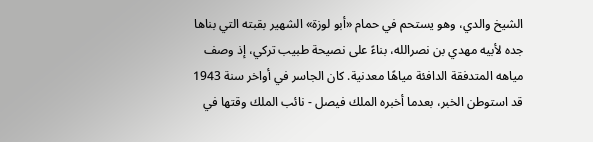الشيخ والدي، وهو يستحم في حمام «أبو لوزة» الشهير بقبته التي بناها جده لأبيه مهدي بن نصرالله، بناءً على نصيحة طبيب تركي، إذ وصف مياهه المتدفقة الدافئة مياهًا معدنية. كان الجاسر في أواخر سنة 1943 قد استوطن الخبر، بعدما أخبره الملك فيصل - نائب الملك وقتها في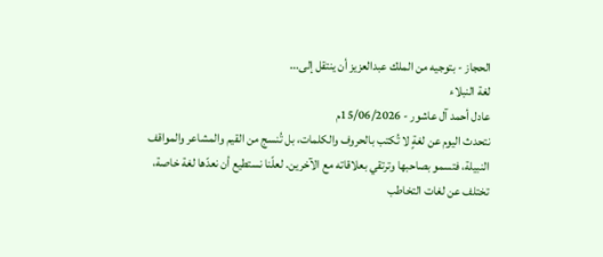الحجاز - بتوجيه من الملك عبدالعزيز أن ينتقل إلى...
لغة النبلاء
عادل أحمد آل عاشور - 15/06/2026م
نتحدث اليوم عن لغةٍ لا تُكتب بالحروف والكلمات، بل تُنسج من القيم والمشاعر والمواقف النبيلة، فتسمو بصاحبها وترتقي بعلاقاته مع الآخرين. لعلّنا نستطيع أن نعدّها لغة خاصة، تختلف عن لغات التخاطب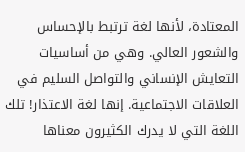المعتادة، لأنها لغة ترتبط بالإحساس والشعور العالي. وهي من أساسيات التعايش الإنساني والتواصل السليم في العلاقات الاجتماعية. إنها لغة الاعتذار! تلك اللغة التي لا يدرك الكثيرون معناها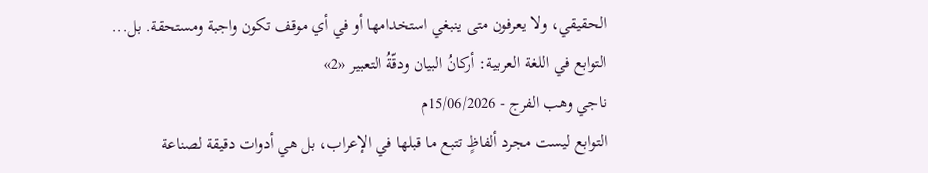الحقيقي، ولا يعرفون متى ينبغي استخدامها أو في أي موقف تكون واجبة ومستحقة. بل...
التوابع في اللغة العربية: أركانُ البيان ودقّةُ التعبير «2»
ناجي وهب الفرج - 15/06/2026م
التوابع ليست مجرد ألفاظٍ تتبع ما قبلها في الإعراب، بل هي أدوات دقيقة لصناعة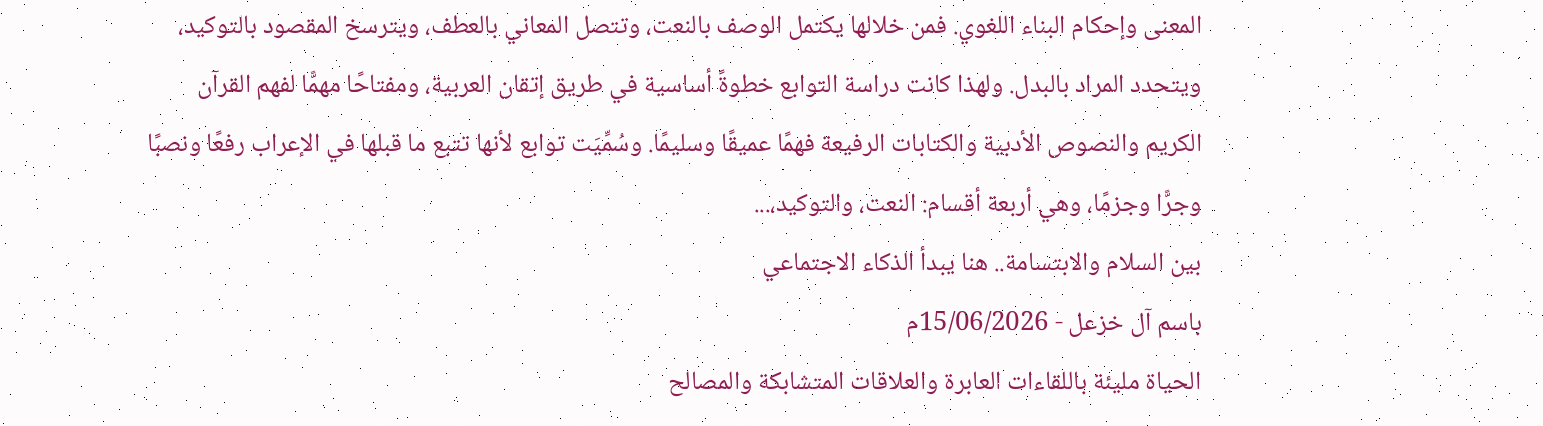المعنى وإحكام البناء اللغوي. فمن خلالها يكتمل الوصف بالنعت، وتتصل المعاني بالعطف، ويترسخ المقصود بالتوكيد، ويتحدد المراد بالبدل. ولهذا كانت دراسة التوابع خطوةً أساسية في طريق إتقان العربية، ومفتاحًا مهمًّا لفهم القرآن الكريم والنصوص الأدبية والكتابات الرفيعة فهمًا عميقًا وسليمًا. وسُمِّيَت توابع لأنها تتبع ما قبلها في الإعراب رفعًا ونصبًا وجرًّا وجزمًا، وهي أربعة أقسام: النعت، والتوكيد،...
بين السلام والابتسامة.. هنا يبدأ الذكاء الاجتماعي
باسم آل خزعل - 15/06/2026م
الحياة مليئة باللقاءات العابرة والعلاقات المتشابكة والمصالح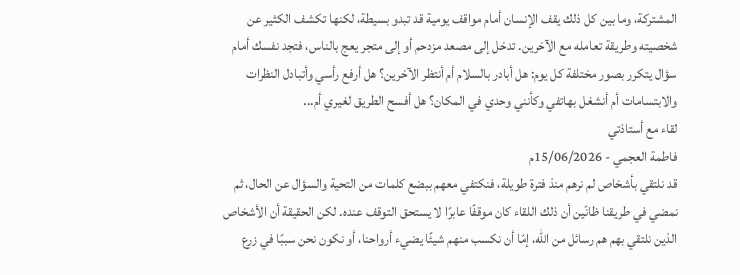المشتركة، وما بين كل ذلك يقف الإنسان أمام مواقف يومية قد تبدو بسيطة، لكنها تكشف الكثير عن شخصيته وطريقة تعامله مع الآخرين. تدخل إلى مصعد مزدحم أو إلى متجر يعج بالناس، فتجد نفسك أمام سؤال يتكرر بصور مختلفة كل يوم: هل أبادر بالسلام أم أنتظر الآخرين؟ هل أرفع رأسي وأتبادل النظرات والابتسامات أم أنشغل بهاتفي وكأنني وحدي في المكان؟ هل أفسح الطريق لغيري أم...
لقاء مع أستاذتي
فاطمة العجمي - 15/06/2026م
قد نلتقي بأشخاص لم نرهم منذ فترة طويلة، فنكتفي معهم ببضع كلمات من التحية والسؤال عن الحال، ثم نمضي في طريقنا ظانّين أن ذلك اللقاء كان موقفًا عابرًا لا يستحق التوقف عنده. لكن الحقيقة أن الأشخاص الذين نلتقي بهم هم رسائل من الله، إمّا أن نكسب منهم شيئًا يضيء أرواحنا، أو نكون نحن سببًا في زرع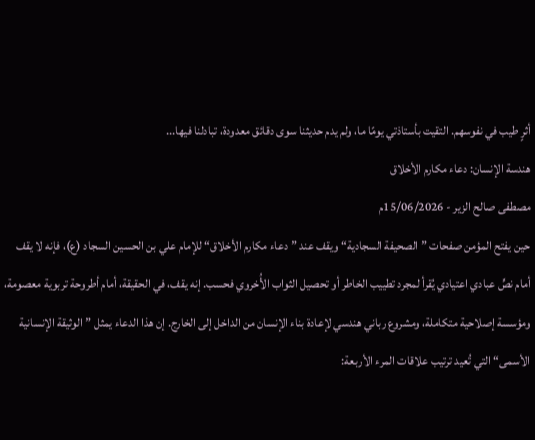أثرٍ طيب في نفوسهم. التقيت بأستاذتي يومًا ما، ولم يدم حديثنا سوى دقائق معدودة، تبادلنا فيها...
هندسة الإنسان: دعاء مكارم الأخلاق
مصطفى صالح الزير - 15/06/2026م
حين يفتح المؤمن صفحات ”الصحيفة السجادية“ ويقف عند ”دعاء مكارم الأخلاق“ للإمام علي بن الحسين السجاد (ع)، فإنه لا يقف أمام نصٍّ عبادي اعتيادي يُقرأ لمجرد تطييب الخاطر أو تحصيل الثواب الأُخروي فحسب. إنه يقف، في الحقيقة، أمام أطروحة تربوية معصومة، ومؤسسة إصلاحية متكاملة، ومشروع رباني هندسي لإعادة بناء الإنسان من الداخل إلى الخارج. إن هذا الدعاء يمثل ”الوثيقة الإنسانية الأسمى“ التي تُعيد ترتيب علاقات المرء الأربعة: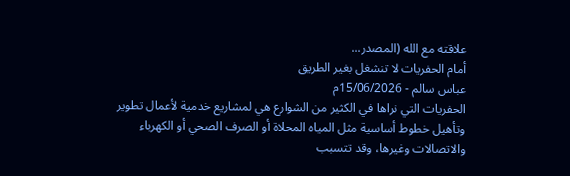علاقته مع الله (المصدر...
أمام الحفريات لا تنشغل بغير الطريق
عباس سالم - 15/06/2026م
الحفريات التي نراها في الكثير من الشوارع هي لمشاريع خدمية لأعمال تطوير وتأهيل خطوط أساسية مثل المياه المحلاة أو الصرف الصحي أو الكهرباء والاتصالات وغيرها، وقد تتسبب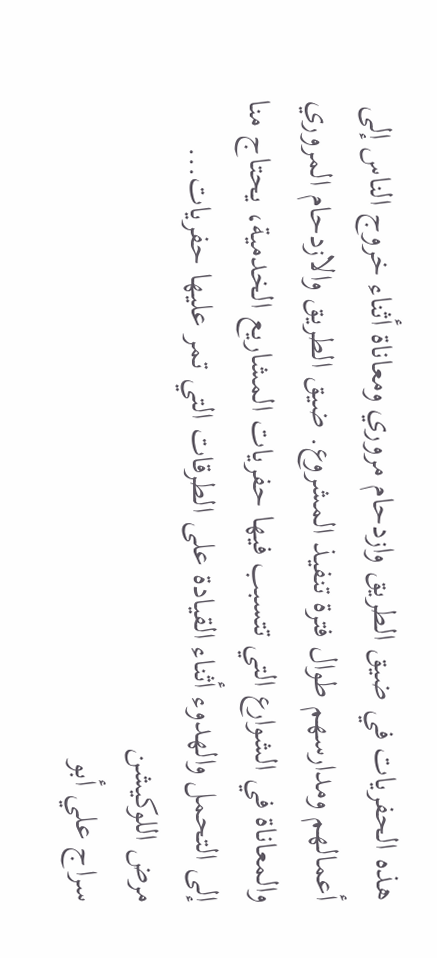هذه الحفريات في ضيق الطريق وازدحام مروري ومعاناة أثناء خروج الناس إلى أعمالهم ومدارسهم طوال فترة تنفيذ المشروع. ضيق الطريق والازدحام المروري والمعاناة في الشوارع التي تتسبب فيها حفريات المشاريع الخدمية، يحتاج منا إلى التحمل والهدوء أثناء القيادة على الطرقات التي تمر عليها حفريات...
مرض اللوكيشن
سراج علي أبو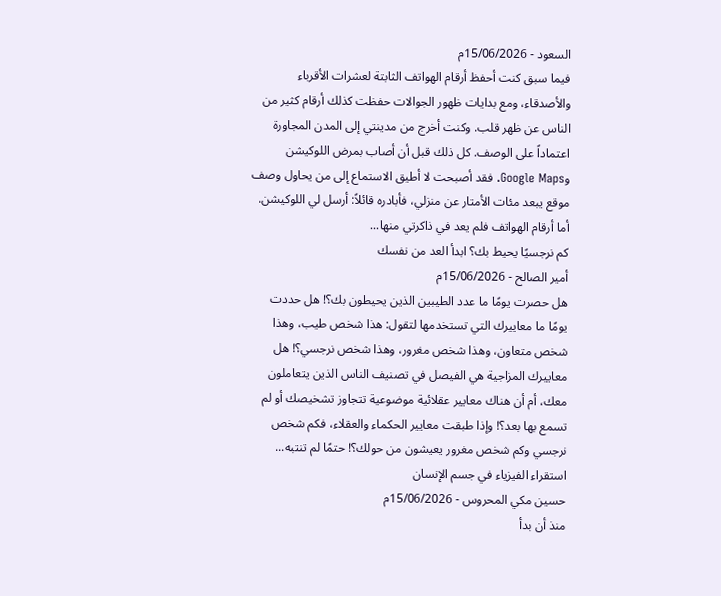السعود - 15/06/2026م
فيما سبق كنت أحفظ أرقام الهواتف الثابتة لعشرات الأقرباء والأصدقاء، ومع بدايات ظهور الجوالات حفظت كذلك أرقام كثير من الناس عن ظهر قلب. وكنت أخرج من مدينتي إلى المدن المجاورة اعتماداً على الوصف. كل ذلك قبل أن أصاب بمرض اللوكيشن وGoogle Maps. فقد أصبحت لا أطيق الاستماع إلى من يحاول وصف موقع يبعد مئات الأمتار عن منزلي، فأبادره قائلاً: أرسل لي اللوكيشن. أما أرقام الهواتف فلم يعد في ذاكرتي منها...
كم نرجسيًا يحيط بك؟ ابدأ العد من نفسك
أمير الصالح - 15/06/2026م
هل حصرت يومًا ما عدد الطيبين الذين يحيطون بك؟! هل حددت يومًا ما معاييرك التي تستخدمها لتقول: هذا شخص طيب، وهذا شخص متعاون، وهذا شخص مغرور، وهذا شخص نرجسي؟! هل معاييرك المزاجية هي الفيصل في تصنيف الناس الذين يتعاملون معك، أم أن هناك معايير عقلائية موضوعية تتجاوز تشخيصك أو لم تسمع بها بعد؟! وإذا طبقت معايير الحكماء والعقلاء، فكم شخص نرجسي وكم شخص مغرور يعيشون من حولك؟! حتمًا لم تنتبه...
استقراء الفيزياء في جسم الإنسان
حسين مكي المحروس - 15/06/2026م
منذ أن بدأ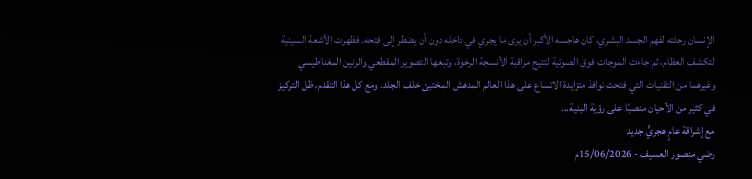الإنسان رحلته لفهم الجسد البشري، كان هاجسه الأكبر أن يرى ما يجري في داخله دون أن يضطر إلى فتحه. فظهرت الأشعة السينية لتكشف العظام، ثم جاءت الموجات فوق الصوتية لتتيح مراقبة الأنسجة الرخوة، وتبعها التصوير المقطعي والرنين المغناطيسي وغيرهما من التقنيات التي فتحت نوافذ متزايدة الاتساع على هذا العالم المدهش المختبئ خلف الجلد. ومع كل هذا التقدم، ظل التركيز في كثير من الأحيان منصبًا على رؤية البنية...
مع إشراقة عامٍ هجريٍّ جديد
رضي منصور العسيف - 15/06/2026م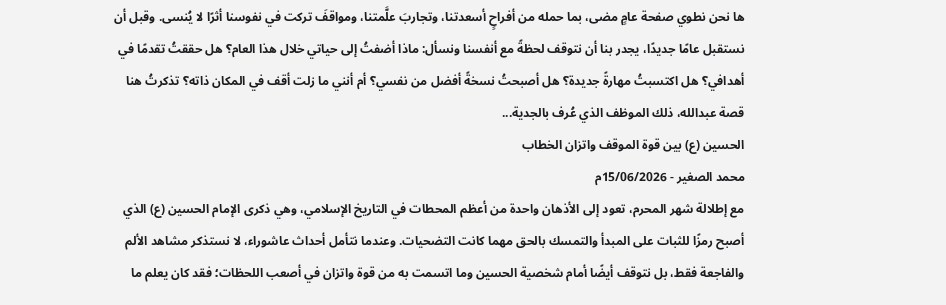ها نحن نطوي صفحة عامٍ مضى، بما حمله من أفراحٍ أسعدتنا، وتجاربَ علَّمتنا، ومواقفَ تركت في نفوسنا أثرًا لا يُنسى. وقبل أن نستقبل عامًا جديدًا، يجدر بنا أن نتوقف لحظةً مع أنفسنا ونسأل: ماذا أضفتُ إلى حياتي خلال هذا العام؟ هل حققتُ تقدمًا في أهدافي؟ هل اكتسبتُ مهارةً جديدة؟ هل أصبحتُ نسخةً أفضل من نفسي؟ أم أنني ما زلت أقف في المكان ذاته؟ تذكرتُ هنا قصة عبدالله، ذلك الموظف الذي عُرف بالجدية...
الحسين (ع) بين قوة الموقف واتزان الخطاب
محمد الصغير - 15/06/2026م
مع إطلالة شهر المحرم، تعود إلى الأذهان واحدة من أعظم المحطات في التاريخ الإسلامي، وهي ذكرى الإمام الحسين (ع) الذي أصبح رمزًا للثبات على المبدأ والتمسك بالحق مهما كانت التضحيات. وعندما نتأمل أحداث عاشوراء، لا نستذكر مشاهد الألم والفاجعة فقط، بل نتوقف أيضًا أمام شخصية الحسين وما اتسمت به من قوة واتزان في أصعب اللحظات؛ فقد كان يعلم ما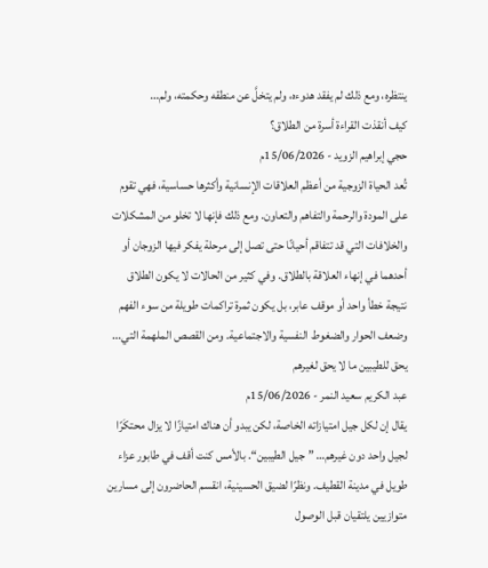ينتظره، ومع ذلك لم يفقد هدوءه، ولم يتخلَّ عن منطقه وحكمته، ولم...
كيف أنقذت القراءة أسرة من الطلاق؟
حجي إبراهيم الزويد - 15/06/2026م
تُعد الحياة الزوجية من أعظم العلاقات الإنسانية وأكثرها حساسية، فهي تقوم على المودة والرحمة والتفاهم والتعاون. ومع ذلك فإنها لا تخلو من المشكلات والخلافات التي قد تتفاقم أحيانًا حتى تصل إلى مرحلة يفكر فيها الزوجان أو أحدهما في إنهاء العلاقة بالطلاق. وفي كثير من الحالات لا يكون الطلاق نتيجة خطأ واحد أو موقف عابر، بل يكون ثمرة تراكمات طويلة من سوء الفهم وضعف الحوار والضغوط النفسية والاجتماعية. ومن القصص الملهمة التي...
يحق للطيبين ما لا يحق لغيرهم
عبد الكريم سعيد النمر - 15/06/2026م
يقال إن لكل جيل امتيازاته الخاصة، لكن يبدو أن هناك امتيازًا لا يزال محتكَرًا لجيل واحد دون غيرهم… ”جيل الطيبين“. بالأمس كنت أقف في طابور عزاء طويل في مدينة القطيف. ونظرًا لضيق الحسينية، انقسم الحاضرون إلى مسارين متوازيين يلتقيان قبل الوصول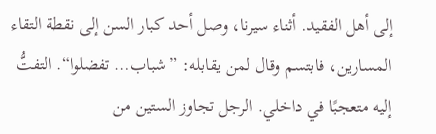إلى أهل الفقيد. أثناء سيرنا، وصل أحد كبار السن إلى نقطة التقاء المسارين، فابتسم وقال لمن يقابله: ”شباب… تفضلوا“. التفتُّ إليه متعجبًا في داخلي. الرجل تجاوز الستين من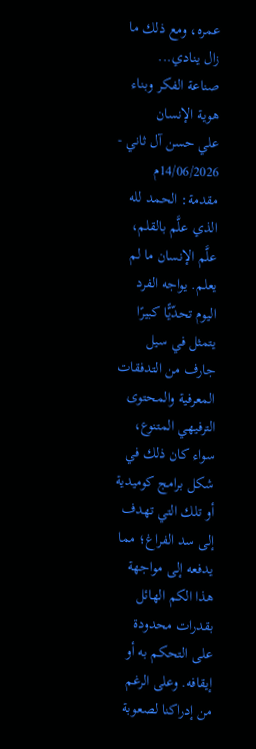عمره، ومع ذلك ما زال ينادي...
صناعة الفكر وبناء هوية الإنسان
علي حسن آل ثاني - 14/06/2026م
مقدمة: الحمد لله الذي علَّم بالقلم، علَّم الإنسان ما لم يعلم. يواجه الفرد اليوم تحدّيًّا كبيرًا يتمثل في سيل جارف من التدفقات المعرفية والمحتوى الترفيهي المتنوع، سواء كان ذلك في شكل برامج كوميدية أو تلك التي تهدف إلى سد الفراغ؛ مما يدفعه إلى مواجهة هذا الكم الهائل بقدرات محدودة على التحكم به أو إيقافه. وعلى الرغم من إدراكنا لصعوبة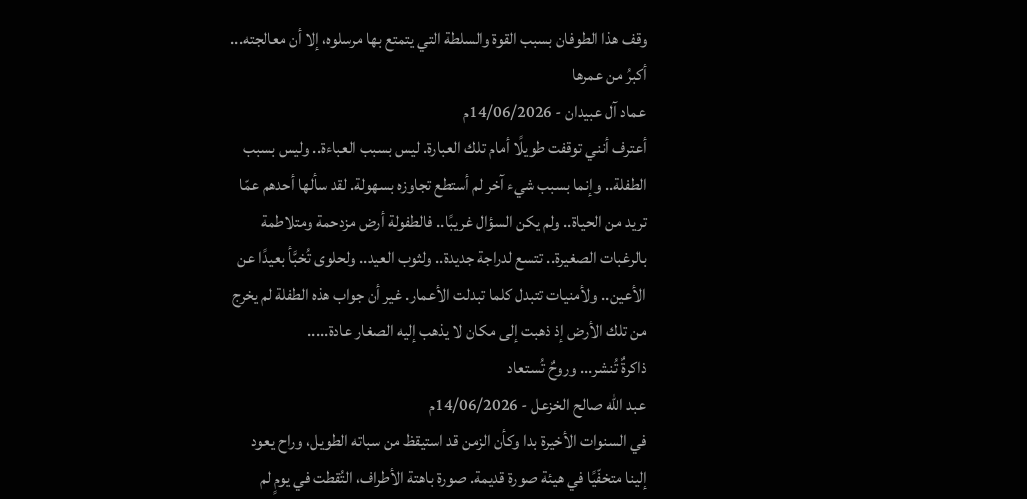وقف هذا الطوفان بسبب القوة والسلطة التي يتمتع بها مرسلوه، إلا أن معالجته...
أكبرُ من عمرها
عماد آل عبيدان - 14/06/2026م
أعترف أنني توقفت طويلًا أمام تلك العبارة. ليس بسبب العباءة.. وليس بسبب الطفلة.. وإنما بسبب شيء آخر لم أستطع تجاوزه بسهولة. لقد سألها أحدهم عمّا تريد من الحياة.. ولم يكن السؤال غريبًا.. فالطفولة أرض مزدحمة ومتلاطمة بالرغبات الصغيرة.. تتسع لدراجة جديدة.. ولثوب العيد.. ولحلوى تُخبَّأ بعيدًا عن الأعين.. ولأمنيات تتبدل كلما تبدلت الأعمار. غير أن جواب هذه الطفلة لم يخرج من تلك الأرض إذ ذهبت إلى مكان لا يذهب إليه الصغار عادة.....
ذاكرةٌ تُنشر... وروحٌ تُستعاد
عبد الله صالح الخزعل - 14/06/2026م
في السنوات الأخيرة بدا وكأن الزمن قد استيقظ من سباته الطويل، وراح يعود إلينا متخفّيًا في هيئة صورة قديمة. صورة باهتة الأطراف، التُقطت في يومٍ لم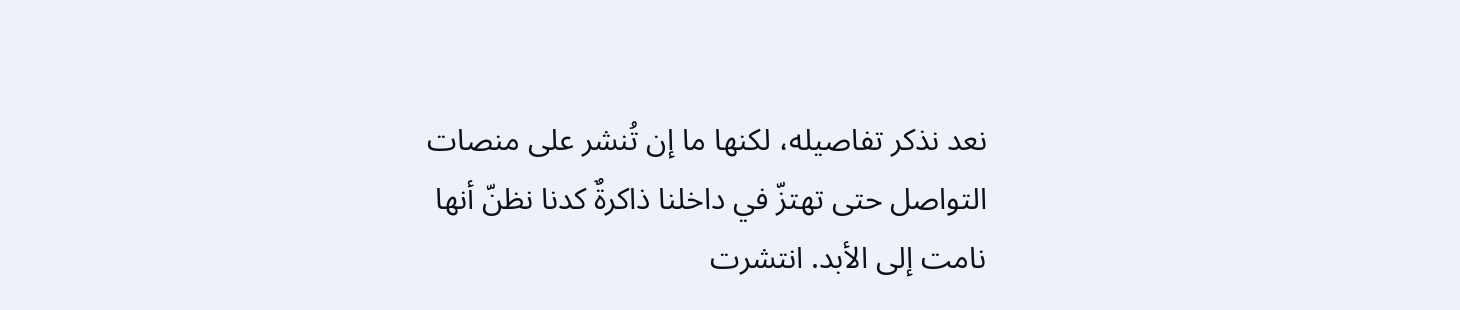نعد نذكر تفاصيله، لكنها ما إن تُنشر على منصات التواصل حتى تهتزّ في داخلنا ذاكرةٌ كدنا نظنّ أنها نامت إلى الأبد. انتشرت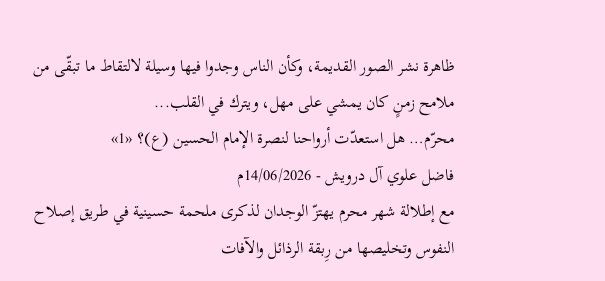ظاهرة نشر الصور القديمة، وكأن الناس وجدوا فيها وسيلة لالتقاط ما تبقّى من ملامح زمنٍ كان يمشي على مهل، ويترك في القلب...
محرّم… هل استعدّت أرواحنا لنصرة الإمام الحسين (ع)؟ «1»
فاضل علوي آل درويش - 14/06/2026م
مع إطلالة شهر محرم يهتزّ الوجدان لذكرى ملحمة حسينية في طريق إصلاح النفوس وتخليصها من رِبقة الرذائل والآفات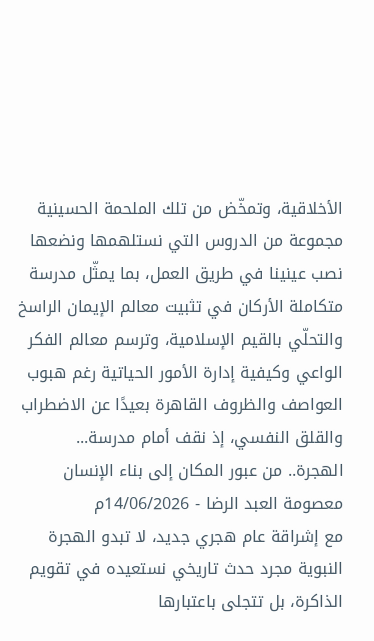الأخلاقية، وتمخّض من تلك الملحمة الحسينية مجموعة من الدروس التي نستلهمها ونضعها نصب عينينا في طريق العمل، بما يمثّل مدرسة متكاملة الأركان في تثبيت معالم الإيمان الراسخ والتحلّي بالقيم الإسلامية، وترسم معالم الفكر الواعي وكيفية إدارة الأمور الحياتية رغم هبوب العواصف والظروف القاهرة بعيدًا عن الاضطراب والقلق النفسي، إذ نقف أمام مدرسة...
الهجرة.. من عبور المكان إلى بناء الإنسان
معصومة العبد الرضا - 14/06/2026م
مع إشراقة عام هجري جديد، لا تبدو الهجرة النبوية مجرد حدث تاريخي نستعيده في تقويم الذاكرة، بل تتجلى باعتبارها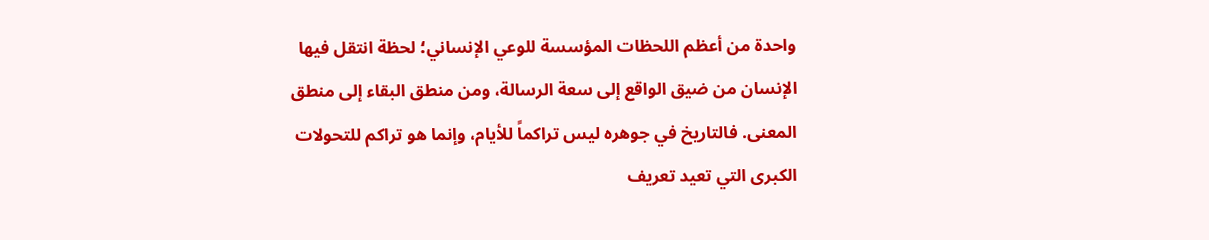واحدة من أعظم اللحظات المؤسسة للوعي الإنساني؛ لحظة انتقل فيها الإنسان من ضيق الواقع إلى سعة الرسالة، ومن منطق البقاء إلى منطق المعنى. فالتاريخ في جوهره ليس تراكماً للأيام، وإنما هو تراكم للتحولات الكبرى التي تعيد تعريف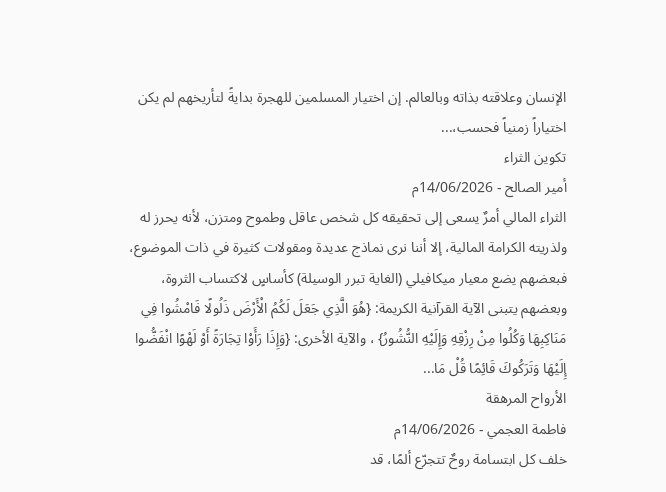الإنسان وعلاقته بذاته وبالعالم. إن اختيار المسلمين للهجرة بدايةً لتأريخهم لم يكن اختياراً زمنياً فحسب،...
تكوين الثراء
أمير الصالح - 14/06/2026م
الثراء المالي أمرٌ يسعى إلى تحقيقه كل شخص عاقل وطموح ومتزن، لأنه يحرز له ولذريته الكرامة المالية، إلا أننا نرى نماذج عديدة ومقولات كثيرة في ذات الموضوع، فبعضهم يضع معيار ميكافيلي (الغاية تبرر الوسيلة) كأساسٍ لاكتساب الثروة، وبعضهم يتبنى الآية القرآنية الكريمة: {هُوَ الَّذِي جَعَلَ لَكُمُ الْأَرْضَ ذَلُولًا فَامْشُوا فِي مَنَاكِبِهَا وَكُلُوا مِنْ رِزْقِهِ وَإِلَيْهِ النُّشُورُ} ، والآية الأخرى: {وَإِذَا رَأَوْا تِجَارَةً أَوْ لَهْوًا انْفَضُّوا إِلَيْهَا وَتَرَكُوكَ قَائِمًا قُلْ مَا...
الأرواح المرهقة
فاطمة العجمي - 14/06/2026م
خلف كل ابتسامة روحٌ تتجرّع ألمًا، قد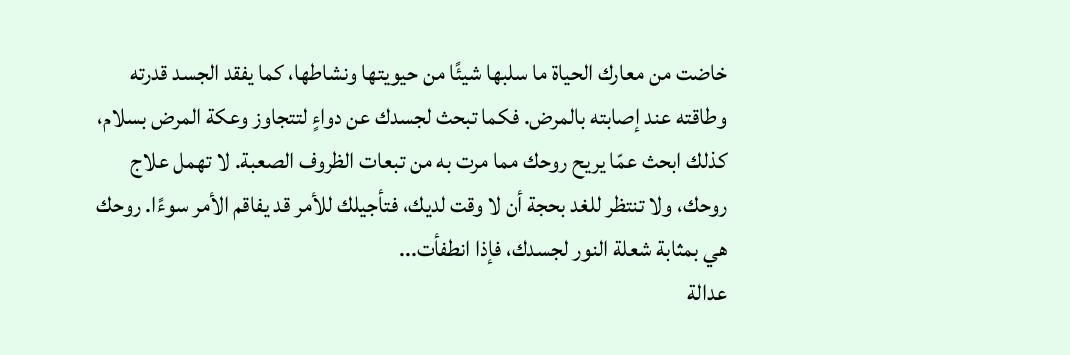خاضت من معارك الحياة ما سلبها شيئًا من حيويتها ونشاطها، كما يفقد الجسد قدرته وطاقته عند إصابته بالمرض. فكما تبحث لجسدك عن دواءٍ لتتجاوز وعكة المرض بسلام، كذلك ابحث عمّا يريح روحك مما مرت به من تبعات الظروف الصعبة. لا تهمل علاج روحك، ولا تنتظر للغد بحجة أن لا وقت لديك، فتأجيلك للأمر قد يفاقم الأمر سوءًا. روحك هي بمثابة شعلة النور لجسدك، فإذا انطفأت...
عدالة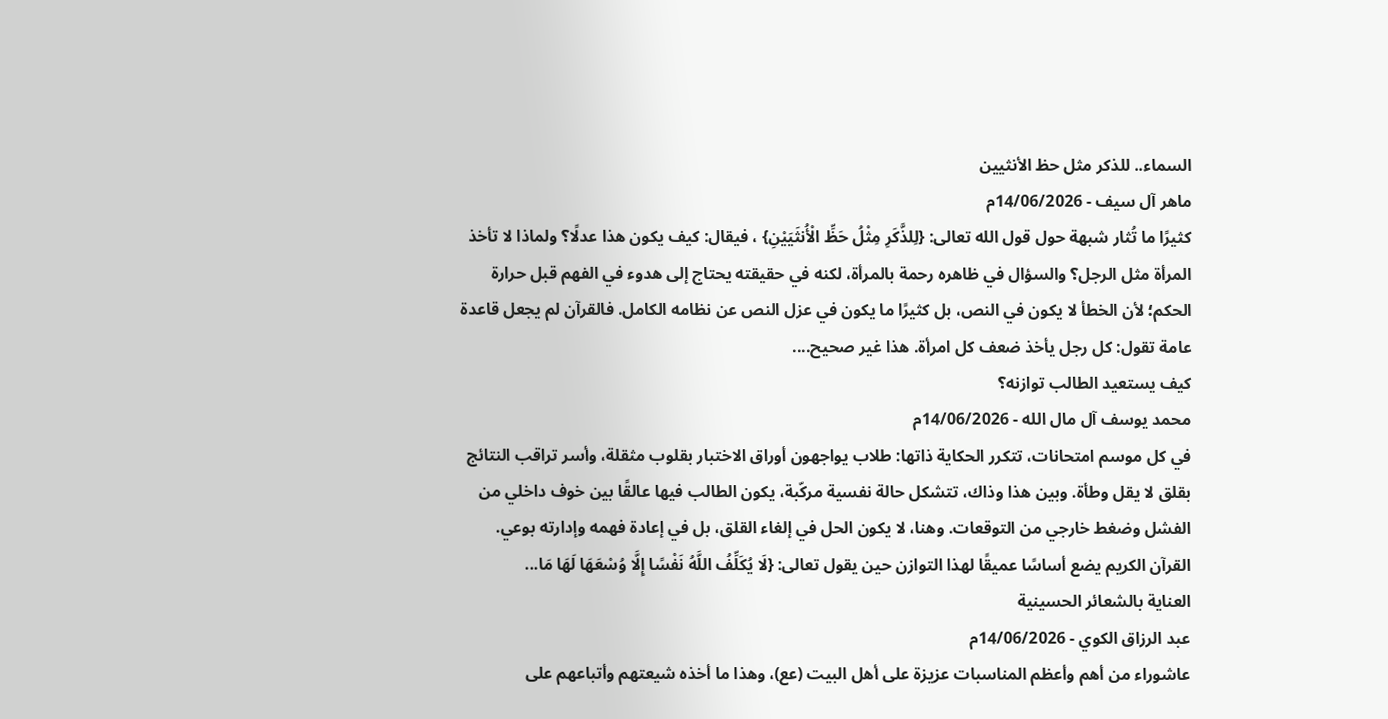السماء.. للذكر مثل حظ الأنثيين
ماهر آل سيف - 14/06/2026م
كثيرًا ما تُثار شبهة حول قول الله تعالى: {لِلذَّكَرِ مِثْلُ حَظِّ الْأُنثَيَيْنِ} ، فيقال: كيف يكون هذا عدلًا؟ ولماذا لا تأخذ المرأة مثل الرجل؟ والسؤال في ظاهره رحمة بالمرأة، لكنه في حقيقته يحتاج إلى هدوء في الفهم قبل حرارة الحكم؛ لأن الخطأ لا يكون في النص، بل كثيرًا ما يكون في عزل النص عن نظامه الكامل. فالقرآن لم يجعل قاعدة عامة تقول: كل رجل يأخذ ضعف كل امرأة. هذا غير صحيح....
كيف يستعيد الطالب توازنه؟
محمد يوسف آل مال الله - 14/06/2026م
في كل موسم امتحانات، تتكرر الحكاية ذاتها: طلاب يواجهون أوراق الاختبار بقلوب مثقلة، وأسر تراقب النتائج بقلق لا يقل وطأة. وبين هذا وذاك، تتشكل حالة نفسية مركّبة، يكون الطالب فيها عالقًا بين خوف داخلي من الفشل وضغط خارجي من التوقعات. وهنا، لا يكون الحل في إلغاء القلق، بل في إعادة فهمه وإدارته بوعي. القرآن الكريم يضع أساسًا عميقًا لهذا التوازن حين يقول تعالى: {لَا يُكَلِّفُ اللَّهُ نَفْسًا إِلَّا وُسْعَهَا لَهَا مَا...
العناية بالشعائر الحسينية
عبد الرزاق الكوي - 14/06/2026م
عاشوراء من أهم وأعظم المناسبات عزيزة على أهل البيت (عع)، وهذا ما أخذه شيعتهم وأتباعهم على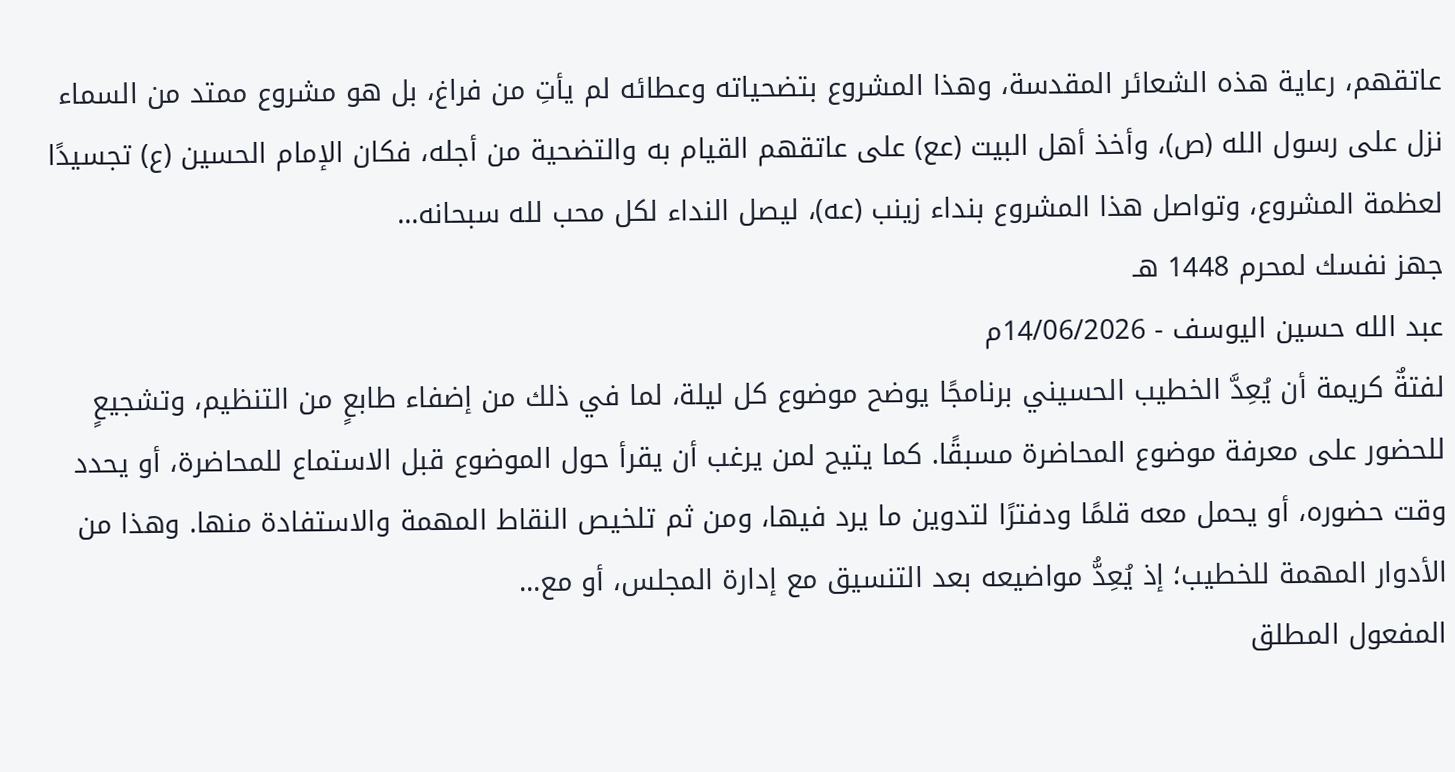عاتقهم، رعاية هذه الشعائر المقدسة، وهذا المشروع بتضحياته وعطائه لم يأتِ من فراغ، بل هو مشروع ممتد من السماء نزل على رسول الله (ص)، وأخذ أهل البيت (عع) على عاتقهم القيام به والتضحية من أجله، فكان الإمام الحسين (ع) تجسيدًا لعظمة المشروع، وتواصل هذا المشروع بنداء زينب (عه)، ليصل النداء لكل محب لله سبحانه...
جهز نفسك لمحرم 1448 هـ
عبد الله حسين اليوسف - 14/06/2026م
لفتةٌ كريمة أن يُعِدَّ الخطيب الحسيني برنامجًا يوضح موضوع كل ليلة، لما في ذلك من إضفاء طابعٍ من التنظيم، وتشجيعٍ للحضور على معرفة موضوع المحاضرة مسبقًا. كما يتيح لمن يرغب أن يقرأ حول الموضوع قبل الاستماع للمحاضرة، أو يحدد وقت حضوره، أو يحمل معه قلمًا ودفترًا لتدوين ما يرد فيها، ومن ثم تلخيص النقاط المهمة والاستفادة منها. وهذا من الأدوار المهمة للخطيب؛ إذ يُعِدُّ مواضيعه بعد التنسيق مع إدارة المجلس، أو مع...
المفعول المطلق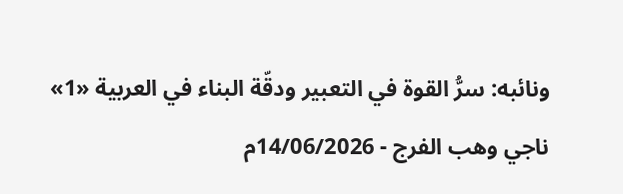ونائبه: سرُّ القوة في التعبير ودقّة البناء في العربية «1»
ناجي وهب الفرج - 14/06/2026م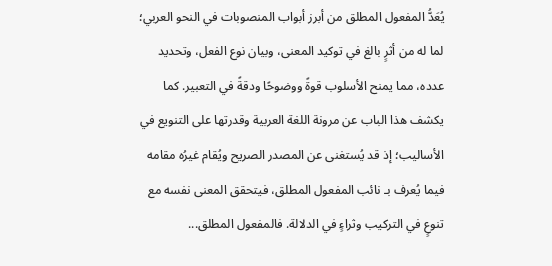يُعَدُّ المفعول المطلق من أبرز أبواب المنصوبات في النحو العربي؛ لما له من أثرٍ بالغ في توكيد المعنى، وبيان نوع الفعل، وتحديد عدده، مما يمنح الأسلوب قوةً ووضوحًا ودقةً في التعبير. كما يكشف هذا الباب عن مرونة اللغة العربية وقدرتها على التنويع في الأساليب؛ إذ قد يُستغنى عن المصدر الصريح ويُقام غيرُه مقامه فيما يُعرف بـ نائب المفعول المطلق، فيتحقق المعنى نفسه مع تنوعٍ في التركيب وثراءٍ في الدلالة. فالمفعول المطلق...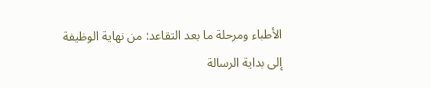الأطباء ومرحلة ما بعد التقاعد: من نهاية الوظيفة إلى بداية الرسالة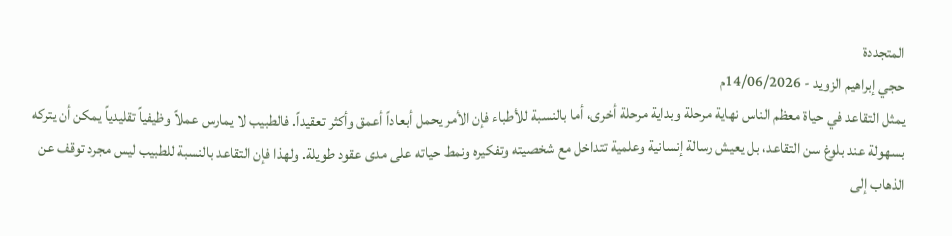المتجددة
حجي إبراهيم الزويد - 14/06/2026م
يمثل التقاعد في حياة معظم الناس نهاية مرحلة وبداية مرحلة أخرى، أما بالنسبة للأطباء فإن الأمر يحمل أبعاداً أعمق وأكثر تعقيداً. فالطبيب لا يمارس عملاً وظيفياً تقليدياً يمكن أن يتركه بسهولة عند بلوغ سن التقاعد، بل يعيش رسالة إنسانية وعلمية تتداخل مع شخصيته وتفكيره ونمط حياته على مدى عقود طويلة. ولهذا فإن التقاعد بالنسبة للطبيب ليس مجرد توقف عن الذهاب إلى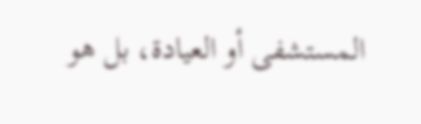المستشفى أو العيادة، بل هو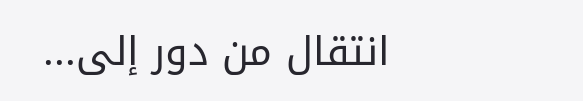انتقال من دور إلى...